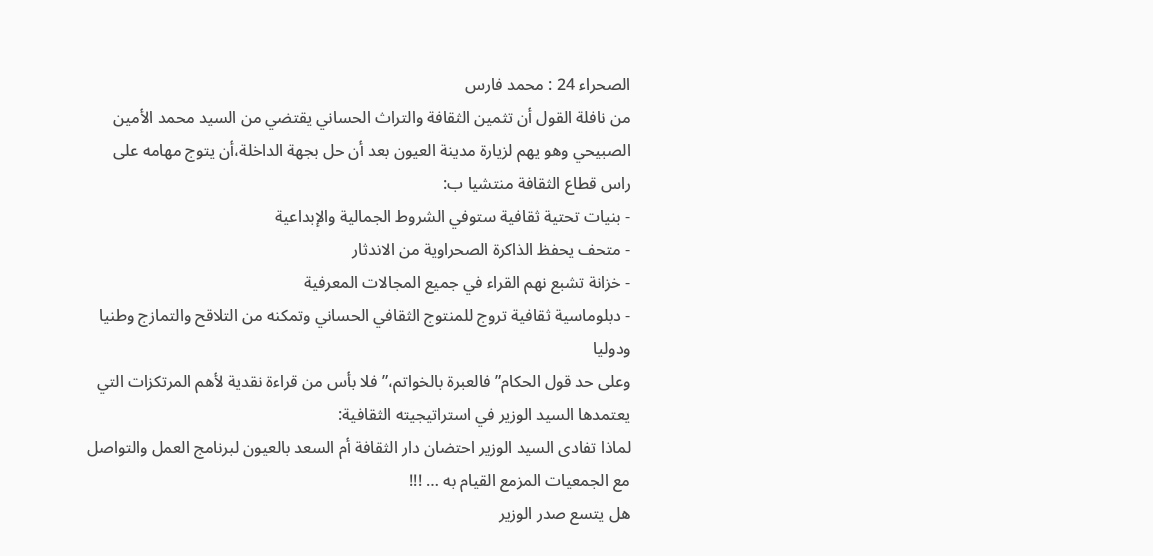الصحراء 24 : محمد فارس
من نافلة القول أن تثمين الثقافة والتراث الحساني يقتضي من السيد محمد الأمين الصبيحي وهو يهم لزيارة مدينة العيون بعد أن حل بجهة الداخلة،أن يتوج مهامه على راس قطاع الثقافة منتشيا ب:
- بنيات تحتية ثقافية ستوفي الشروط الجمالية والإبداعية
- متحف يحفظ الذاكرة الصحراوية من الاندثار
- خزانة تشبع نهم القراء في جميع المجالات المعرفية
- دبلوماسية ثقافية تروج للمنتوج الثقافي الحساني وتمكنه من التلاقح والتمازج وطنيا ودوليا
وعلى حد قول الحكام” فالعبرة بالخواتم،” فلا بأس من قراءة نقدية لأهم المرتكزات التي يعتمدها السيد الوزير في استراتيجيته الثقافية:
لماذا تفادى السيد الوزير احتضان دار الثقافة أم السعد بالعيون لبرنامج العمل والتواصل مع الجمعيات المزمع القيام به … !!!
هل يتسع صدر الوزير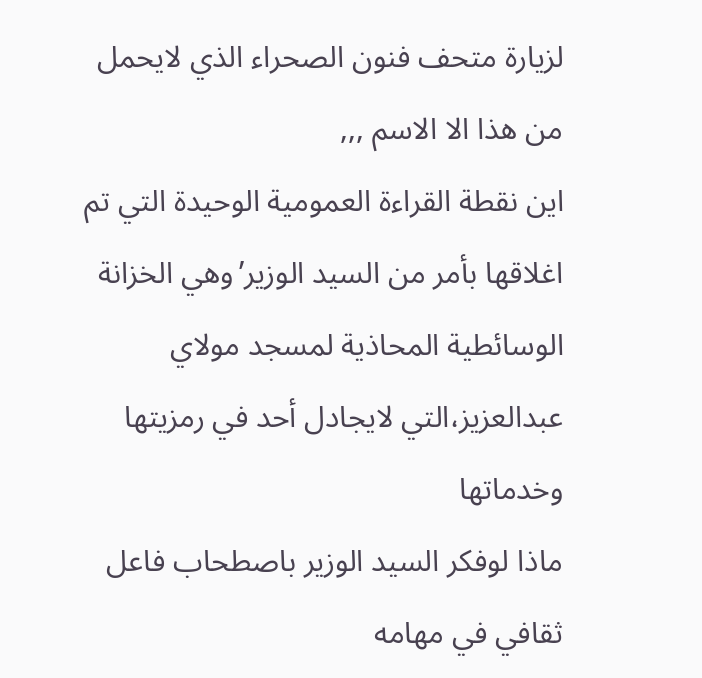لزيارة متحف فنون الصحراء الذي لايحمل من هذا الا الاسم ,,,
اين نقطة القراءة العمومية الوحيدة التي تم اغلاقها بأمر من السيد الوزير’وهي الخزانة الوسائطية المحاذية لمسجد مولاي عبدالعزيز،التي لايجادل أحد في رمزيتها وخدماتها
ماذا لوفكر السيد الوزير باصطحاب فاعل ثقافي في مهامه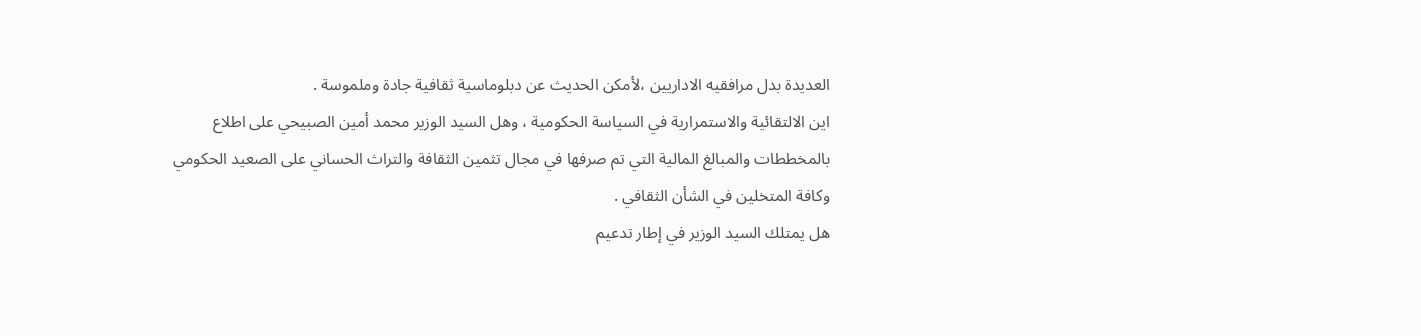العديدة بدل مرافقيه الاداريين ،لأمكن الحديث عن دبلوماسية ثقافية جادة وملموسة .
اين الالتقائية والاستمرارية في السياسة الحكومية ، وهل السيد الوزير محمد أمين الصبيحي على اطلاع بالمخططات والمبالغ المالية التي تم صرفها في مجال تثمين الثقافة والتراث الحساني على الصعيد الحكومي وكافة المتخلين في الشأن الثقافي .
هل يمتلك السيد الوزير في إطار تدعيم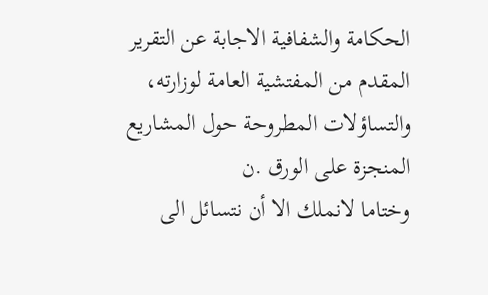الحكامة والشفافية الاجابة عن التقرير المقدم من المفتشية العامة لوزارته، والتساؤلات المطروحة حول المشاريع المنجزة على الورق .ن
وختاما لانملك الا أن نتسائل الى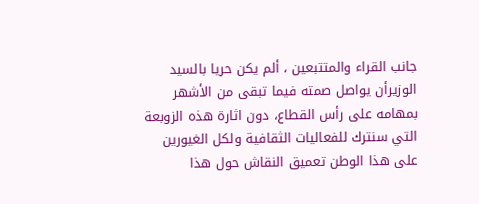جانب القراء والمتتبعين ، ألم يكن حريا بالسيد الوزيرأن يواصل صمته فيما تبقى من الأشهر بمهامه على رأس القطاع، دون اثارة هذه الزوبعة التي سنترك للفعاليات الثقافية ولكل الغيورين على هذا الوطن تعميق النقاش حول هذا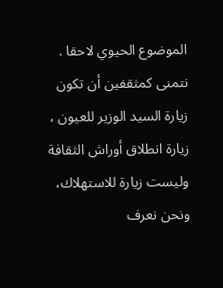الموضوع الحيوي لاحقا .
نتمنى كمثقفين أن تكون زيارة السيد الوزير للعيون ، زيارة انطلاق أوراش الثقافة وليست زيارة للاستهلاك، ونحن نعرف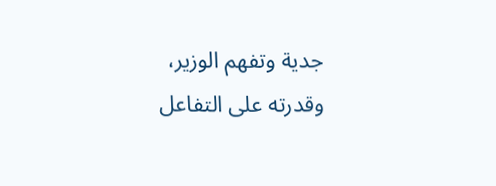جدية وتفهم الوزير، وقدرته على التفاعل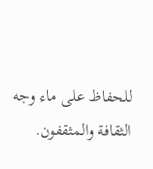للحفاظ على ماء وجه الثقافة والمثقفون.